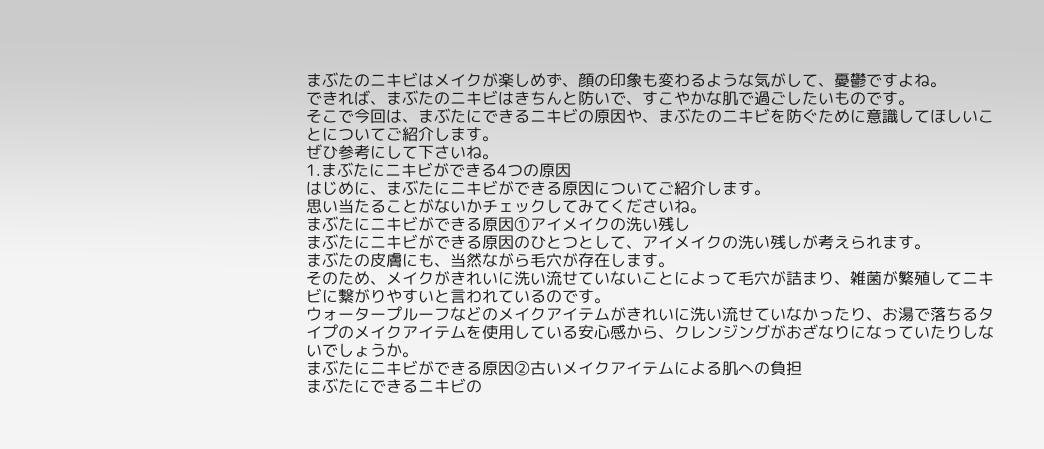まぶたのニキビはメイクが楽しめず、顔の印象も変わるような気がして、憂鬱ですよね。
できれば、まぶたのニキビはきちんと防いで、すこやかな肌で過ごしたいものです。
そこで今回は、まぶたにできるニキビの原因や、まぶたのニキビを防ぐために意識してほしいことについてご紹介します。
ぜひ参考にして下さいね。
1.まぶたにニキビができる4つの原因
はじめに、まぶたにニキビができる原因についてご紹介します。
思い当たることがないかチェックしてみてくださいね。
まぶたにニキビができる原因①アイメイクの洗い残し
まぶたにニキビができる原因のひとつとして、アイメイクの洗い残しが考えられます。
まぶたの皮膚にも、当然ながら毛穴が存在します。
そのため、メイクがきれいに洗い流せていないことによって毛穴が詰まり、雑菌が繁殖してニキビに繋がりやすいと言われているのです。
ウォータープルーフなどのメイクアイテムがきれいに洗い流せていなかったり、お湯で落ちるタイプのメイクアイテムを使用している安心感から、クレンジングがおざなりになっていたりしないでしょうか。
まぶたにニキビができる原因②古いメイクアイテムによる肌への負担
まぶたにできるニキビの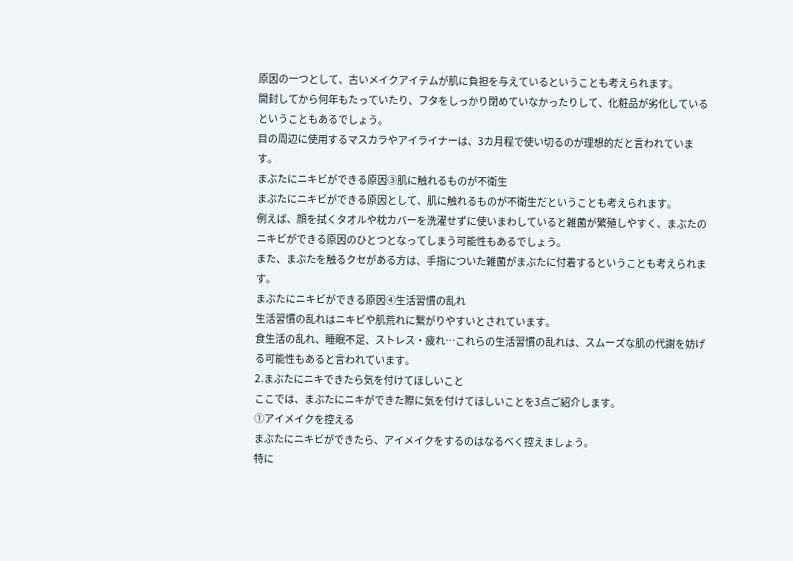原因の一つとして、古いメイクアイテムが肌に負担を与えているということも考えられます。
開封してから何年もたっていたり、フタをしっかり閉めていなかったりして、化粧品が劣化しているということもあるでしょう。
目の周辺に使用するマスカラやアイライナーは、3カ月程で使い切るのが理想的だと言われています。
まぶたにニキビができる原因③肌に触れるものが不衛生
まぶたにニキビができる原因として、肌に触れるものが不衛生だということも考えられます。
例えば、顔を拭くタオルや枕カバーを洗濯せずに使いまわしていると雑菌が繁殖しやすく、まぶたのニキビができる原因のひとつとなってしまう可能性もあるでしょう。
また、まぶたを触るクセがある方は、手指についた雑菌がまぶたに付着するということも考えられます。
まぶたにニキビができる原因④生活習慣の乱れ
生活習慣の乱れはニキビや肌荒れに繋がりやすいとされています。
食生活の乱れ、睡眠不足、ストレス・疲れ…これらの生活習慣の乱れは、スムーズな肌の代謝を妨げる可能性もあると言われています。
2.まぶたにニキできたら気を付けてほしいこと
ここでは、まぶたにニキができた際に気を付けてほしいことを3点ご紹介します。
①アイメイクを控える
まぶたにニキビができたら、アイメイクをするのはなるべく控えましょう。
特に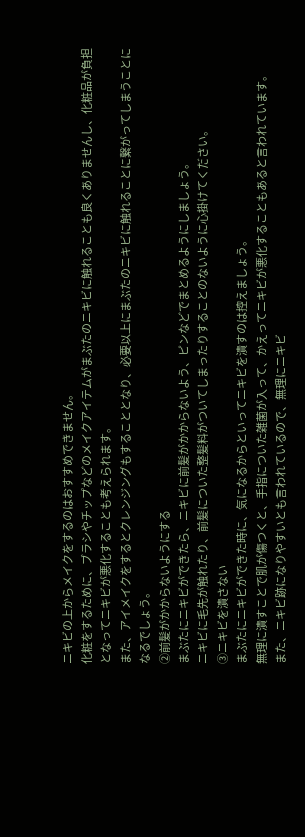ニキビの上からメイクをするのはおすすめできません。
化粧をするために、ブラシやチップなどのメイクアイテムがまぶたのニキビに触れることも良くありませんし、化粧品が負担となってニキビが悪化することも考えられます。
また、アイメイクをするとクレンジングもすることとなり、必要以上にまぶたのニキビに触れることに繋がってしまうことになるでしょう。
②前髪がかからないようにする
まぶたにニキビができたら、ニキビに前髪がかからないよう、ピンなどでまとめるようにしましょう。
ニキビに毛先が触れたり、前髪についた整髪料がついてしまったりすることのないように心掛けてください。
③ニキビを潰さない
まぶたにニキビができた時に、気になるからといってニキビを潰すのは控えましょう。
無理に潰すことで肌が傷つくと、手指についた雑菌が入って、かえってニキビが悪化することもあると言われています。
また、ニキビ跡になりやすいとも言われているので、無理にニキビ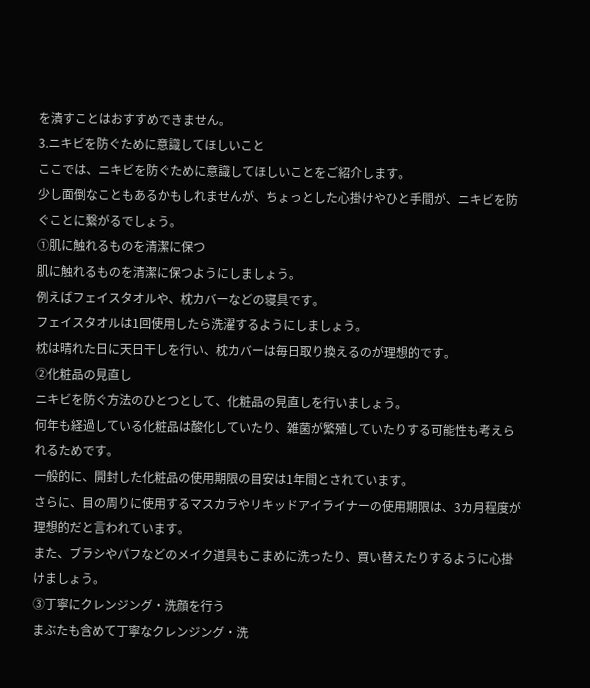を潰すことはおすすめできません。
3.ニキビを防ぐために意識してほしいこと
ここでは、ニキビを防ぐために意識してほしいことをご紹介します。
少し面倒なこともあるかもしれませんが、ちょっとした心掛けやひと手間が、ニキビを防ぐことに繋がるでしょう。
①肌に触れるものを清潔に保つ
肌に触れるものを清潔に保つようにしましょう。
例えばフェイスタオルや、枕カバーなどの寝具です。
フェイスタオルは1回使用したら洗濯するようにしましょう。
枕は晴れた日に天日干しを行い、枕カバーは毎日取り換えるのが理想的です。
②化粧品の見直し
ニキビを防ぐ方法のひとつとして、化粧品の見直しを行いましょう。
何年も経過している化粧品は酸化していたり、雑菌が繁殖していたりする可能性も考えられるためです。
一般的に、開封した化粧品の使用期限の目安は1年間とされています。
さらに、目の周りに使用するマスカラやリキッドアイライナーの使用期限は、3カ月程度が理想的だと言われています。
また、ブラシやパフなどのメイク道具もこまめに洗ったり、買い替えたりするように心掛けましょう。
③丁寧にクレンジング・洗顔を行う
まぶたも含めて丁寧なクレンジング・洗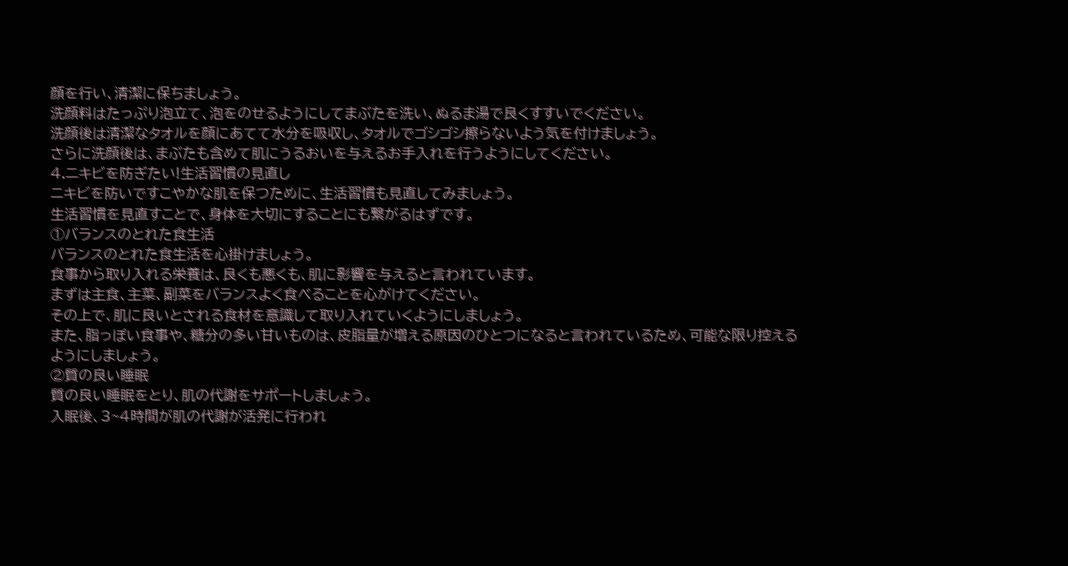顔を行い、清潔に保ちましょう。
洗顔料はたっぷり泡立て、泡をのせるようにしてまぶたを洗い、ぬるま湯で良くすすいでください。
洗顔後は清潔なタオルを顔にあてて水分を吸収し、タオルでゴシゴシ擦らないよう気を付けましょう。
さらに洗顔後は、まぶたも含めて肌にうるおいを与えるお手入れを行うようにしてください。
4.ニキビを防ぎたい!生活習慣の見直し
ニキビを防いですこやかな肌を保つために、生活習慣も見直してみましょう。
生活習慣を見直すことで、身体を大切にすることにも繋がるはずです。
①バランスのとれた食生活
バランスのとれた食生活を心掛けましょう。
食事から取り入れる栄養は、良くも悪くも、肌に影響を与えると言われています。
まずは主食、主菜、副菜をバランスよく食べることを心がけてください。
その上で、肌に良いとされる食材を意識して取り入れていくようにしましょう。
また、脂っぽい食事や、糖分の多い甘いものは、皮脂量が増える原因のひとつになると言われているため、可能な限り控えるようにしましょう。
②質の良い睡眠
質の良い睡眠をとり、肌の代謝をサポートしましょう。
入眠後、3~4時間が肌の代謝が活発に行われ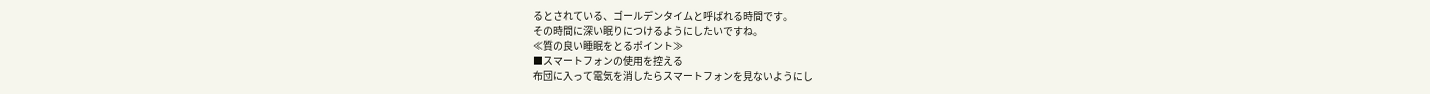るとされている、ゴールデンタイムと呼ばれる時間です。
その時間に深い眠りにつけるようにしたいですね。
≪質の良い睡眠をとるポイント≫
■スマートフォンの使用を控える
布団に入って電気を消したらスマートフォンを見ないようにし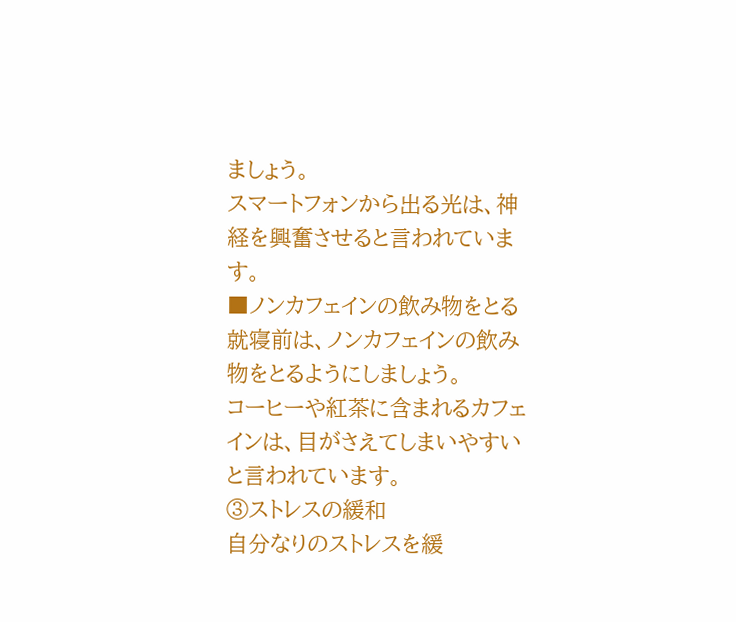ましょう。
スマートフォンから出る光は、神経を興奮させると言われています。
■ノンカフェインの飲み物をとる
就寝前は、ノンカフェインの飲み物をとるようにしましょう。
コーヒーや紅茶に含まれるカフェインは、目がさえてしまいやすいと言われています。
③ストレスの緩和
自分なりのストレスを緩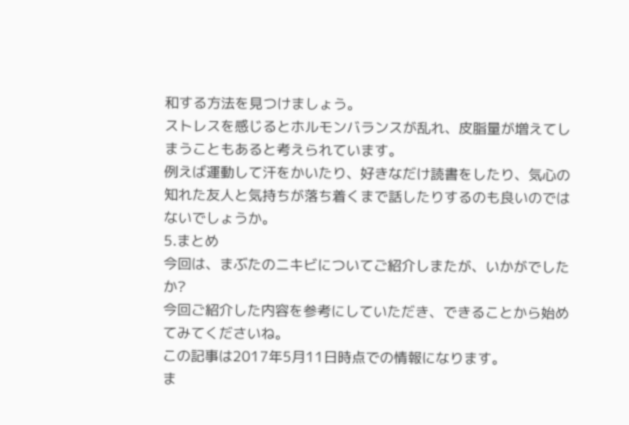和する方法を見つけましょう。
ストレスを感じるとホルモンバランスが乱れ、皮脂量が増えてしまうこともあると考えられています。
例えば運動して汗をかいたり、好きなだけ読書をしたり、気心の知れた友人と気持ちが落ち着くまで話したりするのも良いのではないでしょうか。
5.まとめ
今回は、まぶたのニキビについてご紹介しまたが、いかがでしたか?
今回ご紹介した内容を参考にしていただき、できることから始めてみてくださいね。
この記事は2017年5月11日時点での情報になります。
ま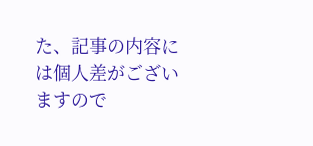た、記事の内容には個人差がございますので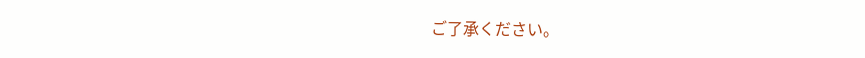ご了承ください。